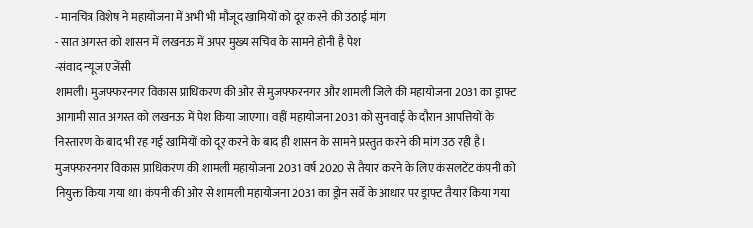- मानचित्र विशेष ने महायोजना में अभी भी मौजूद खामियों को दूर करने की उठाई मांग
- सात अगस्त को शासन में लखनऊ में अपर मुख्य सचिव के सामने होनी है पेश
-संवाद न्यूज एजेंसी
शामली। मुजफ्फरनगर विकास प्राधिकरण की ओर से मुजफ्फरनगर और शामली जिले की महायोजना 2031 का ड्राफ्ट आगामी सात अगस्त को लखनऊ में पेश किया जाएगा। वहीं महायोजना 2031 को सुनवाई के दौरान आपत्तियों के निस्तारण के बाद भी रह गई खामियों को दूर करने के बाद ही शासन के सामने प्रस्तुत करने की मांग उठ रही है।
मुजफ्फरनगर विकास प्राधिकरण की शामली महायोजना 2031 वर्ष 2020 से तैयार करने के लिए कंसलटेंट कंपनी को नियुक्त किया गया था। कंपनी की ओर से शामली महायोजना 2031 का ड्रोन सर्वे के आधार पर ड्राफ्ट तैयार किया गया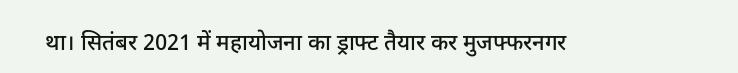था। सितंबर 2021 में महायोजना का ड्राफ्ट तैयार कर मुजफ्फरनगर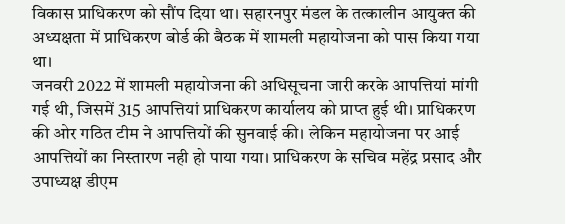विकास प्राधिकरण को सौंप दिया था। सहारनपुर मंडल के तत्कालीन आयुक्त की अध्यक्षता में प्राधिकरण बोर्ड की बैठक में शामली महायोजना को पास किया गया था।
जनवरी 2022 में शामली महायोजना की अधिसूचना जारी करके आपत्तियां मांगी गई थी, जिसमें 315 आपत्तियां प्राधिकरण कार्यालय को प्राप्त हुई थी। प्राधिकरण की ओर गठित टीम ने आपत्तियों की सुनवाई की। लेकिन महायोजना पर आई आपत्तियों का निस्तारण नही हो पाया गया। प्राधिकरण के सचिव महेंद्र प्रसाद और उपाध्यक्ष डीएम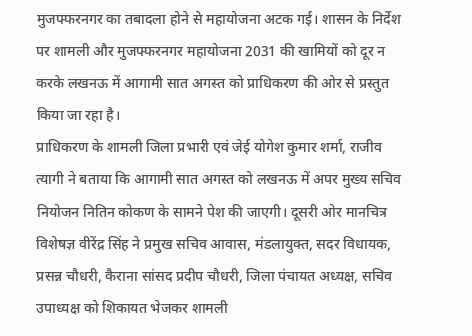मुजफ्फरनगर का तबादला होने से महायोजना अटक गई। शासन के निर्देश पर शामली और मुजफ्फरनगर महायोजना 2031 की खामियों को दूर न करके लखनऊ में आगामी सात अगस्त को प्राधिकरण की ओर से प्रस्तुत किया जा रहा है।
प्राधिकरण के शामली जिला प्रभारी एवं जेई योगेश कुमार शर्मा, राजीव त्यागी ने बताया कि आगामी सात अगस्त को लखनऊ में अपर मुख्य सचिव नियोजन नितिन कोकण के सामने पेश की जाएगी। दूसरी ओर मानचित्र विशेषज्ञ वीरेंद्र सिंह ने प्रमुख सचिव आवास, मंडलायुक्त, सदर विधायक, प्रसन्न चौधरी, कैराना सांसद प्रदीप चौधरी, जिला पंचायत अध्यक्ष, सचिव उपाध्यक्ष को शिकायत भेजकर शामली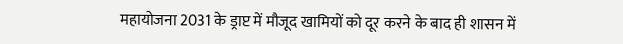महायोजना 2031 के ड्राप्ट में मौजूद खामियों को दूर करने के बाद ही शासन में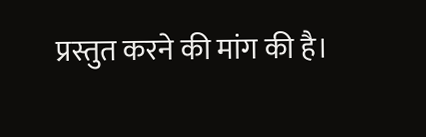प्रस्तुत करने की मांग की है।